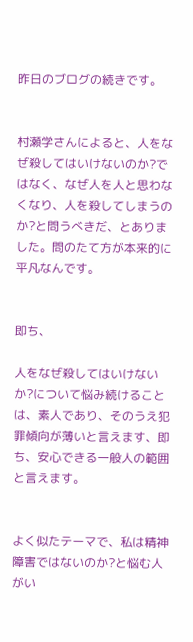昨日のブログの続きです。


村瀬学さんによると、人をなぜ殺してはいけないのか?ではなく、なぜ人を人と思わなくなり、人を殺してしまうのか?と問うべきだ、とありました。問のたて方が本来的に平凡なんです。


即ち、

人をなぜ殺してはいけないか?について悩み続けることは、素人であり、そのうえ犯罪傾向が薄いと言えます、即ち、安心できる一般人の範囲と言えます。


よく似たテーマで、私は精神障害ではないのか?と悩む人がい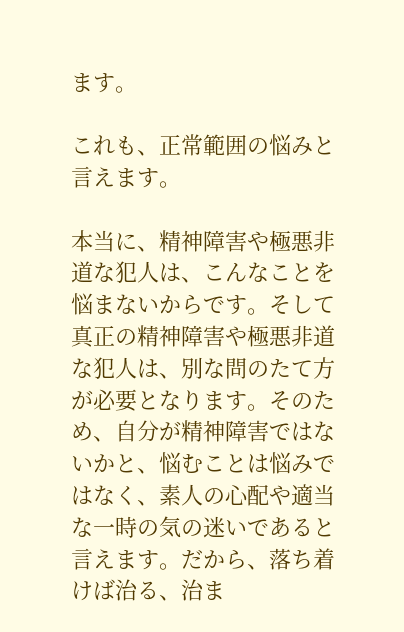ます。

これも、正常範囲の悩みと言えます。

本当に、精神障害や極悪非道な犯人は、こんなことを悩まないからです。そして真正の精神障害や極悪非道な犯人は、別な問のたて方が必要となります。そのため、自分が精神障害ではないかと、悩むことは悩みではなく、素人の心配や適当な一時の気の迷いであると言えます。だから、落ち着けば治る、治ま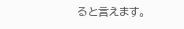ると言えます。